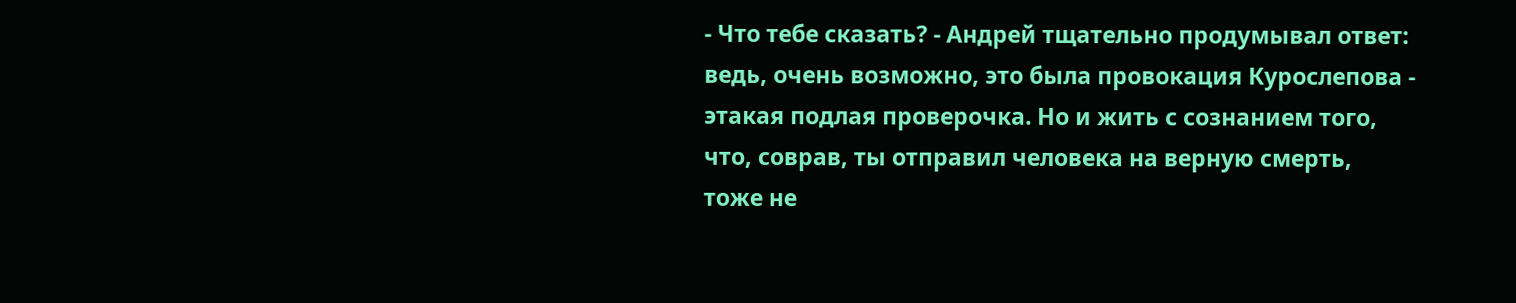- Что тебе сказать? - Андрей тщательно продумывал ответ: ведь, очень возможно, это была провокация Курослепова - этакая подлая проверочка. Но и жить с сознанием того, что, соврав, ты отправил человека на верную смерть, тоже не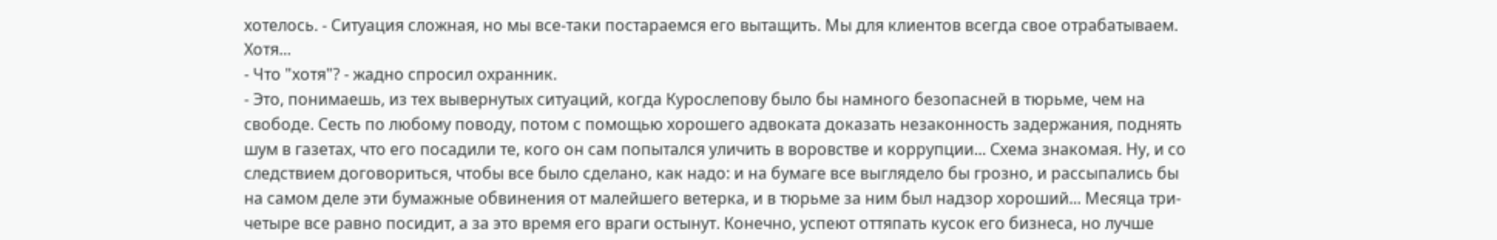хотелось. - Ситуация сложная, но мы все-таки постараемся его вытащить. Мы для клиентов всегда свое отрабатываем. Хотя...
- Что "хотя"? - жадно спросил охранник.
- Это, понимаешь, из тех вывернутых ситуаций, когда Курослепову было бы намного безопасней в тюрьме, чем на свободе. Сесть по любому поводу, потом с помощью хорошего адвоката доказать незаконность задержания, поднять шум в газетах, что его посадили те, кого он сам попытался уличить в воровстве и коррупции... Схема знакомая. Ну, и со следствием договориться, чтобы все было сделано, как надо: и на бумаге все выглядело бы грозно, и рассыпались бы на самом деле эти бумажные обвинения от малейшего ветерка, и в тюрьме за ним был надзор хороший... Месяца три-четыре все равно посидит, а за это время его враги остынут. Конечно, успеют оттяпать кусок его бизнеса, но лучше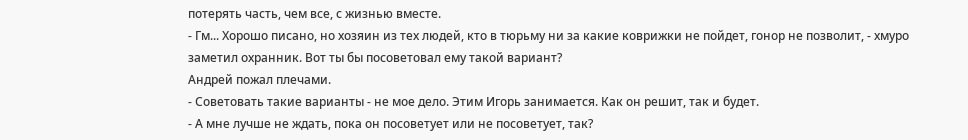потерять часть, чем все, с жизнью вместе.
- Гм... Хорошо писано, но хозяин из тех людей, кто в тюрьму ни за какие коврижки не пойдет, гонор не позволит, - хмуро заметил охранник. Вот ты бы посоветовал ему такой вариант?
Андрей пожал плечами.
- Советовать такие варианты - не мое дело. Этим Игорь занимается. Как он решит, так и будет.
- А мне лучше не ждать, пока он посоветует или не посоветует, так?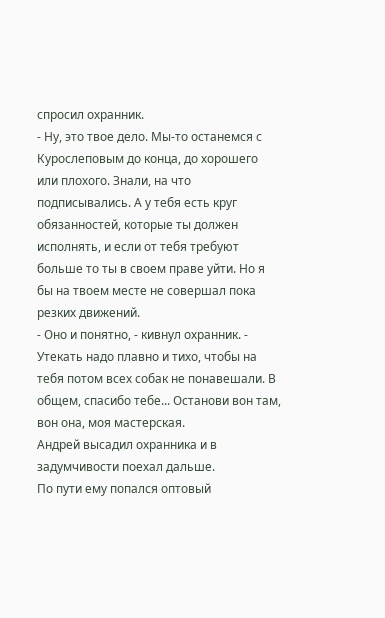спросил охранник.
- Ну, это твое дело. Мы-то останемся с Курослеповым до конца, до хорошего или плохого. Знали, на что подписывались. А у тебя есть круг обязанностей, которые ты должен исполнять, и если от тебя требуют больше то ты в своем праве уйти. Но я бы на твоем месте не совершал пока резких движений.
- Оно и понятно, - кивнул охранник. - Утекать надо плавно и тихо, чтобы на тебя потом всех собак не понавешали. В общем, спасибо тебе... Останови вон там, вон она, моя мастерская.
Андрей высадил охранника и в задумчивости поехал дальше.
По пути ему попался оптовый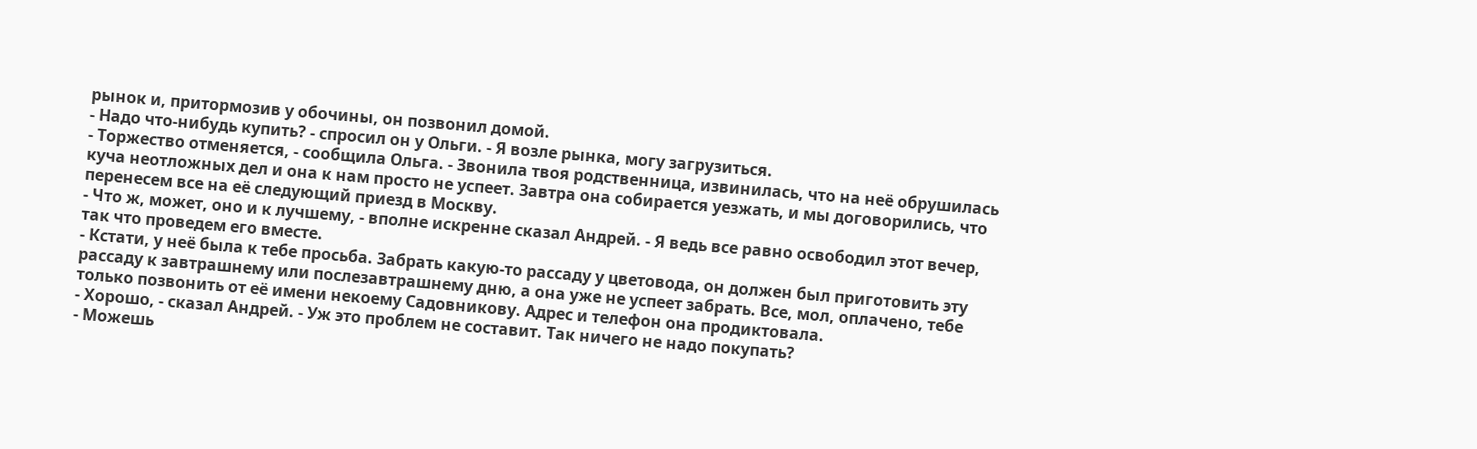рынок и, притормозив у обочины, он позвонил домой.
- Надо что-нибудь купить? - спросил он у Ольги. - Я возле рынка, могу загрузиться.
- Торжество отменяется, - сообщила Ольга. - Звонила твоя родственница, извинилась, что на неё обрушилась куча неотложных дел и она к нам просто не успеет. Завтра она собирается уезжать, и мы договорились, что перенесем все на её следующий приезд в Москву.
- Что ж, может, оно и к лучшему, - вполне искренне сказал Андрей. - Я ведь все равно освободил этот вечер, так что проведем его вместе.
- Кстати, у неё была к тебе просьба. Забрать какую-то рассаду у цветовода, он должен был приготовить эту рассаду к завтрашнему или послезавтрашнему дню, а она уже не успеет забрать. Все, мол, оплачено, тебе только позвонить от её имени некоему Садовникову. Адрес и телефон она продиктовала.
- Хорошо, - сказал Андрей. - Уж это проблем не составит. Так ничего не надо покупать?
- Можешь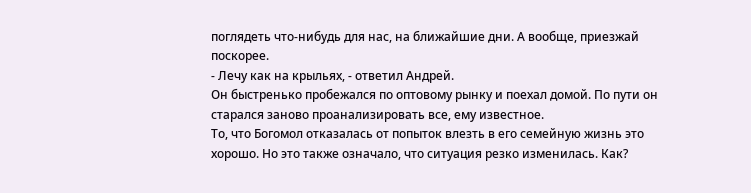поглядеть что-нибудь для нас, на ближайшие дни. А вообще, приезжай поскорее.
- Лечу как на крыльях, - ответил Андрей.
Он быстренько пробежался по оптовому рынку и поехал домой. По пути он старался заново проанализировать все, ему известное.
То, что Богомол отказалась от попыток влезть в его семейную жизнь это хорошо. Но это также означало, что ситуация резко изменилась. Как?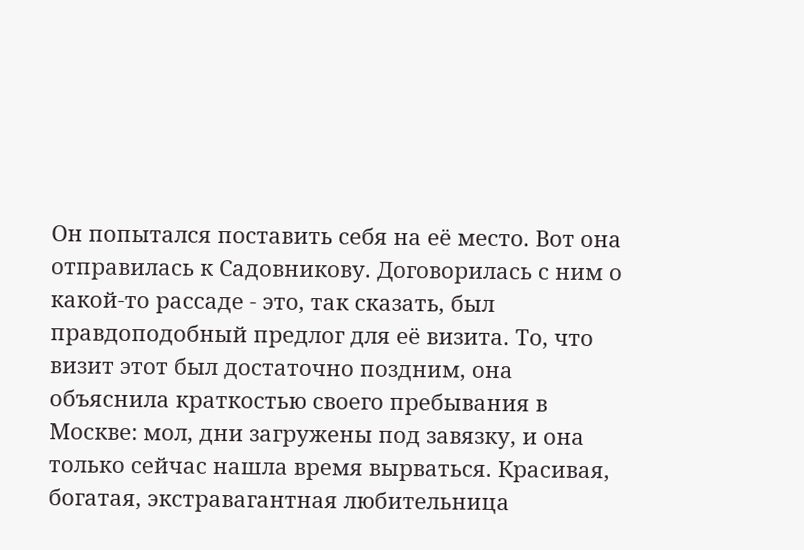Он попытался поставить себя на её место. Вот она отправилась к Садовникову. Договорилась с ним о какой-то рассаде - это, так сказать, был правдоподобный предлог для её визита. То, что визит этот был достаточно поздним, она объяснила краткостью своего пребывания в Москве: мол, дни загружены под завязку, и она только сейчас нашла время вырваться. Красивая, богатая, экстравагантная любительница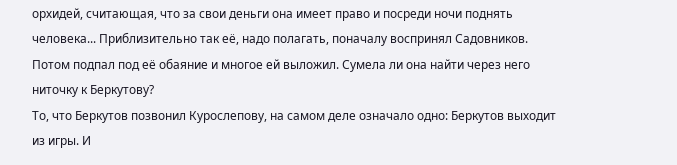орхидей, считающая, что за свои деньги она имеет право и посреди ночи поднять человека... Приблизительно так её, надо полагать, поначалу воспринял Садовников. Потом подпал под её обаяние и многое ей выложил. Сумела ли она найти через него ниточку к Беркутову?
То, что Беркутов позвонил Курослепову, на самом деле означало одно: Беркутов выходит из игры. И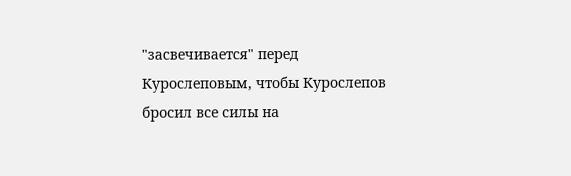"засвечивается" перед Курослеповым, чтобы Курослепов бросил все силы на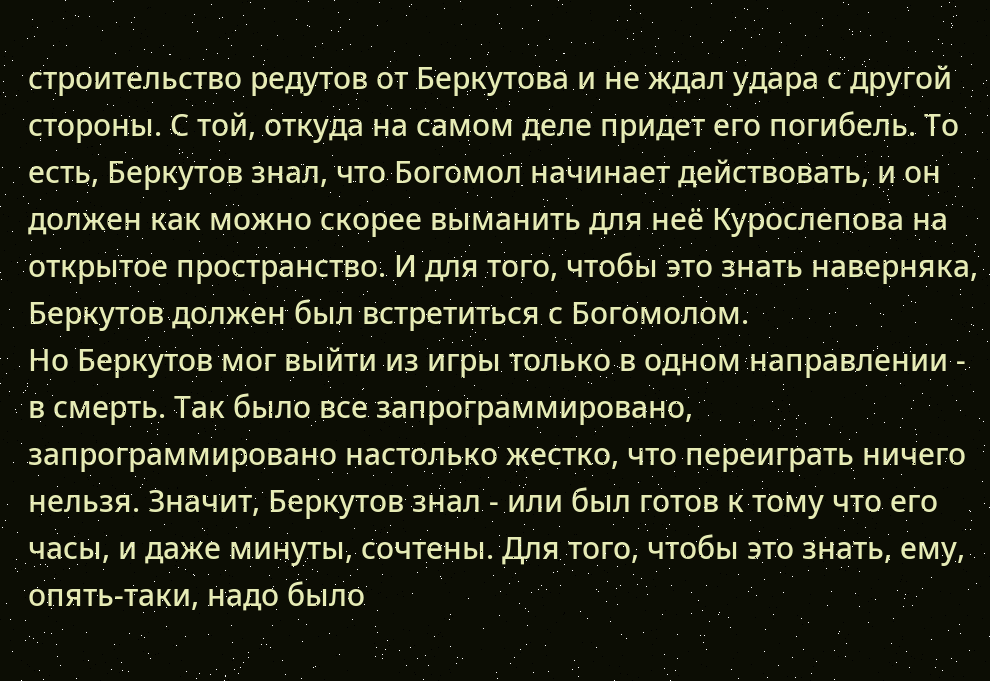строительство редутов от Беркутова и не ждал удара с другой стороны. С той, откуда на самом деле придет его погибель. То есть, Беркутов знал, что Богомол начинает действовать, и он должен как можно скорее выманить для неё Курослепова на открытое пространство. И для того, чтобы это знать наверняка, Беркутов должен был встретиться с Богомолом.
Но Беркутов мог выйти из игры только в одном направлении - в смерть. Так было все запрограммировано, запрограммировано настолько жестко, что переиграть ничего нельзя. Значит, Беркутов знал - или был готов к тому что его часы, и даже минуты, сочтены. Для того, чтобы это знать, ему, опять-таки, надо было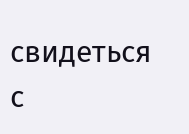свидеться с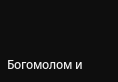Богомолом и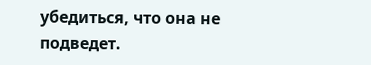убедиться, что она не подведет.